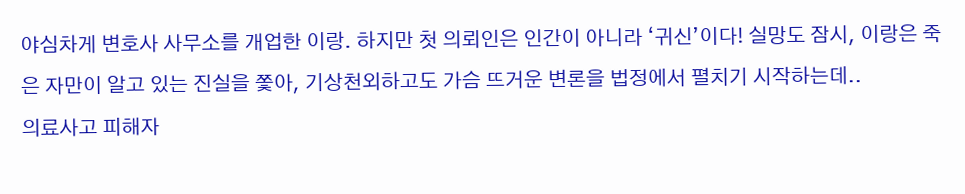야심차게 변호사 사무소를 개업한 이랑. 하지만 첫 의뢰인은 인간이 아니라 ‘귀신’이다! 실망도 잠시, 이랑은 죽은 자만이 알고 있는 진실을 쫓아, 기상천외하고도 가슴 뜨거운 변론을 법정에서 펼치기 시작하는데..
의료사고 피해자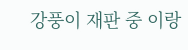강풍이 재판 중 이랑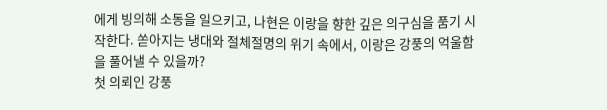에게 빙의해 소동을 일으키고, 나현은 이랑을 향한 깊은 의구심을 품기 시작한다. 쏟아지는 냉대와 절체절명의 위기 속에서, 이랑은 강풍의 억울함을 풀어낼 수 있을까?
첫 의뢰인 강풍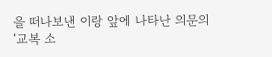을 떠나보낸 이랑 앞에 나타난 의문의 ‘교복 소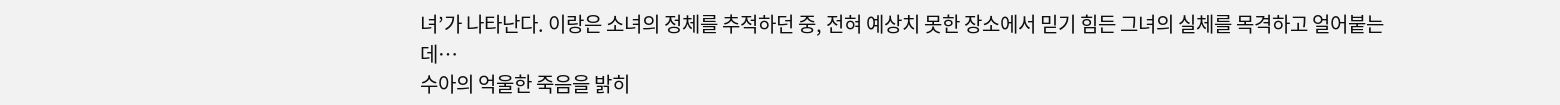녀’가 나타난다. 이랑은 소녀의 정체를 추적하던 중, 전혀 예상치 못한 장소에서 믿기 힘든 그녀의 실체를 목격하고 얼어붙는데…
수아의 억울한 죽음을 밝히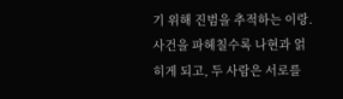기 위해 진범을 추적하는 이랑. 사건을 파헤칠수록 나현과 얽히게 되고, 두 사람은 서로를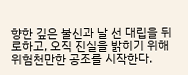향한 깊은 불신과 날 선 대립을 뒤로하고, 오직 진실을 밝히기 위해 위험천만한 공조를 시작한다.